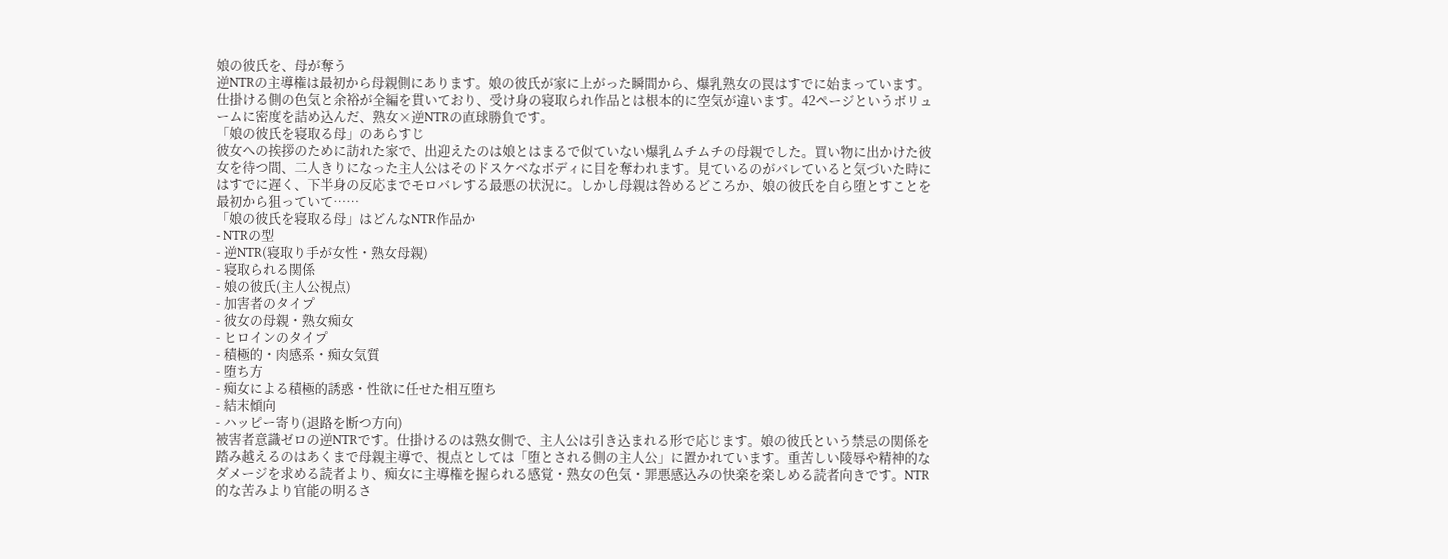娘の彼氏を、母が奪う
逆NTRの主導権は最初から母親側にあります。娘の彼氏が家に上がった瞬間から、爆乳熟女の罠はすでに始まっています。仕掛ける側の色気と余裕が全編を貫いており、受け身の寝取られ作品とは根本的に空気が違います。42ページというボリュームに密度を詰め込んだ、熟女×逆NTRの直球勝負です。
「娘の彼氏を寝取る母」のあらすじ
彼女への挨拶のために訪れた家で、出迎えたのは娘とはまるで似ていない爆乳ムチムチの母親でした。買い物に出かけた彼女を待つ間、二人きりになった主人公はそのドスケベなボディに目を奪われます。見ているのがバレていると気づいた時にはすでに遅く、下半身の反応までモロバレする最悪の状況に。しかし母親は咎めるどころか、娘の彼氏を自ら堕とすことを最初から狙っていて……
「娘の彼氏を寝取る母」はどんなNTR作品か
- NTRの型
- 逆NTR(寝取り手が女性・熟女母親)
- 寝取られる関係
- 娘の彼氏(主人公視点)
- 加害者のタイプ
- 彼女の母親・熟女痴女
- ヒロインのタイプ
- 積極的・肉感系・痴女気質
- 堕ち方
- 痴女による積極的誘惑・性欲に任せた相互堕ち
- 結末傾向
- ハッピー寄り(退路を断つ方向)
被害者意識ゼロの逆NTRです。仕掛けるのは熟女側で、主人公は引き込まれる形で応じます。娘の彼氏という禁忌の関係を踏み越えるのはあくまで母親主導で、視点としては「堕とされる側の主人公」に置かれています。重苦しい陵辱や精神的なダメージを求める読者より、痴女に主導権を握られる感覚・熟女の色気・罪悪感込みの快楽を楽しめる読者向きです。NTR的な苦みより官能の明るさ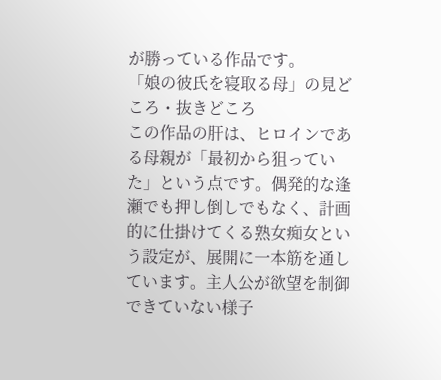が勝っている作品です。
「娘の彼氏を寝取る母」の見どころ・抜きどころ
この作品の肝は、ヒロインである母親が「最初から狙っていた」という点です。偶発的な逢瀬でも押し倒しでもなく、計画的に仕掛けてくる熟女痴女という設定が、展開に一本筋を通しています。主人公が欲望を制御できていない様子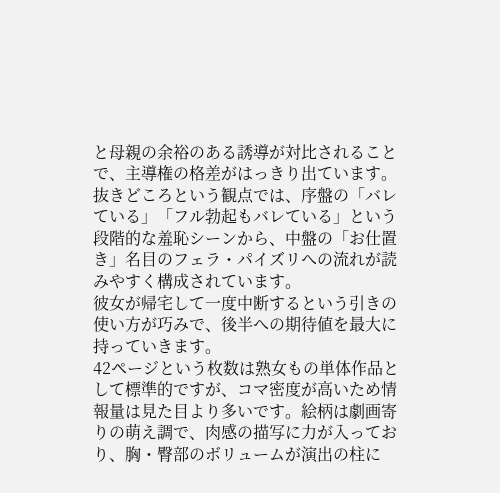と母親の余裕のある誘導が対比されることで、主導権の格差がはっきり出ています。
抜きどころという観点では、序盤の「バレている」「フル勃起もバレている」という段階的な羞恥シーンから、中盤の「お仕置き」名目のフェラ・パイズリへの流れが読みやすく構成されています。
彼女が帰宅して一度中断するという引きの使い方が巧みで、後半への期待値を最大に持っていきます。
42ページという枚数は熟女もの単体作品として標準的ですが、コマ密度が高いため情報量は見た目より多いです。絵柄は劇画寄りの萌え調で、肉感の描写に力が入っており、胸・臀部のボリュームが演出の柱に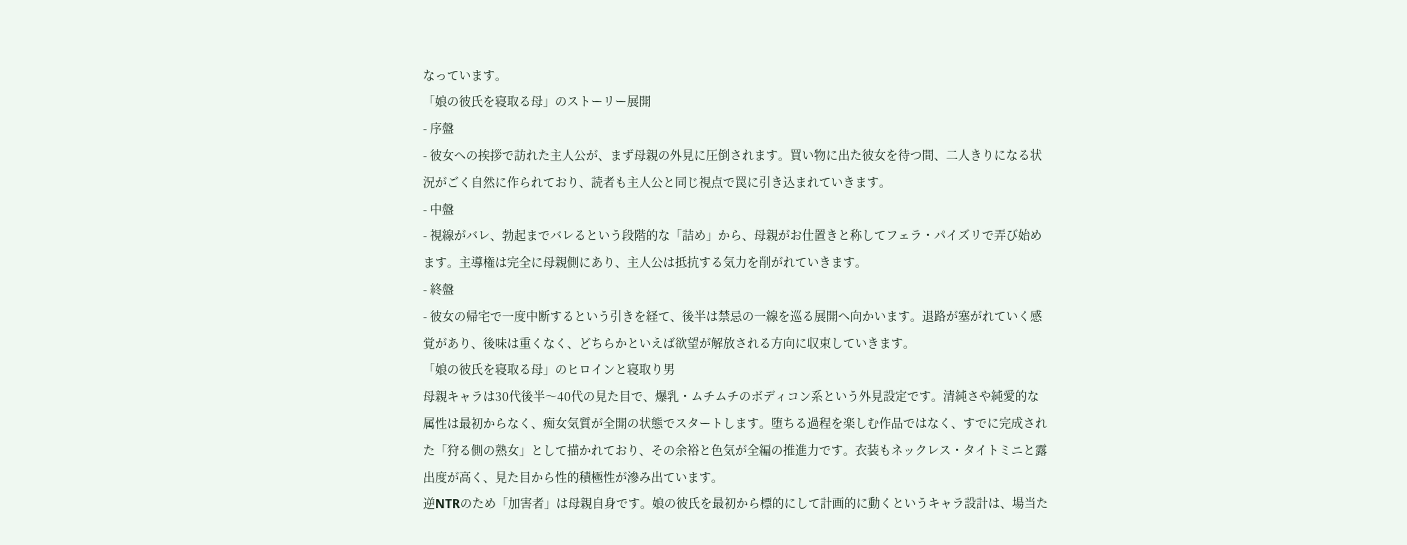なっています。
「娘の彼氏を寝取る母」のストーリー展開
- 序盤
- 彼女への挨拶で訪れた主人公が、まず母親の外見に圧倒されます。買い物に出た彼女を待つ間、二人きりになる状況がごく自然に作られており、読者も主人公と同じ視点で罠に引き込まれていきます。
- 中盤
- 視線がバレ、勃起までバレるという段階的な「詰め」から、母親がお仕置きと称してフェラ・パイズリで弄び始めます。主導権は完全に母親側にあり、主人公は抵抗する気力を削がれていきます。
- 終盤
- 彼女の帰宅で一度中断するという引きを経て、後半は禁忌の一線を巡る展開へ向かいます。退路が塞がれていく感覚があり、後味は重くなく、どちらかといえば欲望が解放される方向に収束していきます。
「娘の彼氏を寝取る母」のヒロインと寝取り男
母親キャラは30代後半〜40代の見た目で、爆乳・ムチムチのボディコン系という外見設定です。清純さや純愛的な属性は最初からなく、痴女気質が全開の状態でスタートします。堕ちる過程を楽しむ作品ではなく、すでに完成された「狩る側の熟女」として描かれており、その余裕と色気が全編の推進力です。衣装もネックレス・タイトミニと露出度が高く、見た目から性的積極性が滲み出ています。
逆NTRのため「加害者」は母親自身です。娘の彼氏を最初から標的にして計画的に動くというキャラ設計は、場当た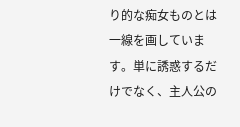り的な痴女ものとは一線を画しています。単に誘惑するだけでなく、主人公の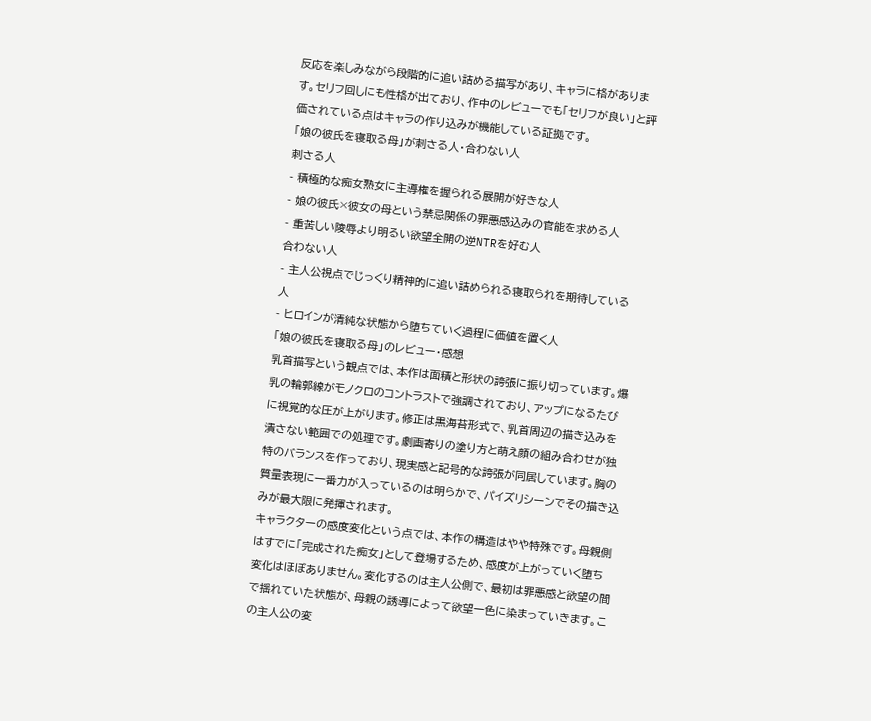反応を楽しみながら段階的に追い詰める描写があり、キャラに格があります。セリフ回しにも性格が出ており、作中のレビューでも「セリフが良い」と評価されている点はキャラの作り込みが機能している証拠です。
「娘の彼氏を寝取る母」が刺さる人・合わない人
刺さる人
- 積極的な痴女熟女に主導権を握られる展開が好きな人
- 娘の彼氏×彼女の母という禁忌関係の罪悪感込みの官能を求める人
- 重苦しい陵辱より明るい欲望全開の逆NTRを好む人
合わない人
- 主人公視点でじっくり精神的に追い詰められる寝取られを期待している人
- ヒロインが清純な状態から堕ちていく過程に価値を置く人
「娘の彼氏を寝取る母」のレビュー・感想
乳首描写という観点では、本作は面積と形状の誇張に振り切っています。爆乳の輪郭線がモノクロのコントラストで強調されており、アップになるたびに視覚的な圧が上がります。修正は黒海苔形式で、乳首周辺の描き込みを潰さない範囲での処理です。劇画寄りの塗り方と萌え顔の組み合わせが独特のバランスを作っており、現実感と記号的な誇張が同居しています。胸の質量表現に一番力が入っているのは明らかで、パイズリシーンでその描き込みが最大限に発揮されます。
キャラクターの感度変化という点では、本作の構造はやや特殊です。母親側はすでに「完成された痴女」として登場するため、感度が上がっていく堕ち変化はほぼありません。変化するのは主人公側で、最初は罪悪感と欲望の間で揺れていた状態が、母親の誘導によって欲望一色に染まっていきます。この主人公の変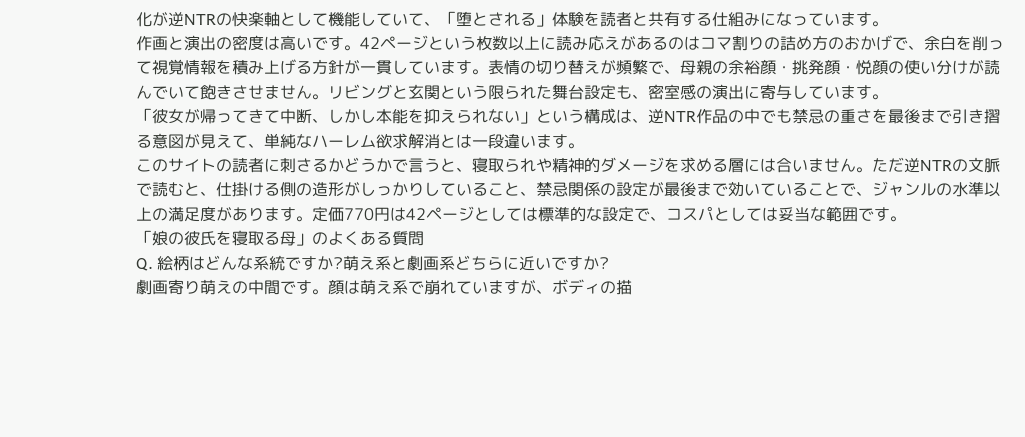化が逆NTRの快楽軸として機能していて、「堕とされる」体験を読者と共有する仕組みになっています。
作画と演出の密度は高いです。42ページという枚数以上に読み応えがあるのはコマ割りの詰め方のおかげで、余白を削って視覚情報を積み上げる方針が一貫しています。表情の切り替えが頻繁で、母親の余裕顔・挑発顔・悦顔の使い分けが読んでいて飽きさせません。リビングと玄関という限られた舞台設定も、密室感の演出に寄与しています。
「彼女が帰ってきて中断、しかし本能を抑えられない」という構成は、逆NTR作品の中でも禁忌の重さを最後まで引き摺る意図が見えて、単純なハーレム欲求解消とは一段違います。
このサイトの読者に刺さるかどうかで言うと、寝取られや精神的ダメージを求める層には合いません。ただ逆NTRの文脈で読むと、仕掛ける側の造形がしっかりしていること、禁忌関係の設定が最後まで効いていることで、ジャンルの水準以上の満足度があります。定価770円は42ページとしては標準的な設定で、コスパとしては妥当な範囲です。
「娘の彼氏を寝取る母」のよくある質問
Q. 絵柄はどんな系統ですか?萌え系と劇画系どちらに近いですか?
劇画寄り萌えの中間です。顔は萌え系で崩れていますが、ボディの描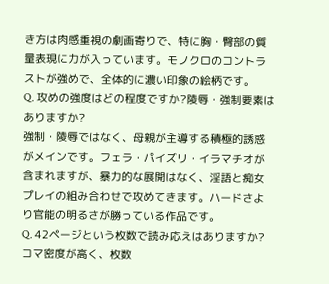き方は肉感重視の劇画寄りで、特に胸・臀部の質量表現に力が入っています。モノクロのコントラストが強めで、全体的に濃い印象の絵柄です。
Q. 攻めの強度はどの程度ですか?陵辱・強制要素はありますか?
強制・陵辱ではなく、母親が主導する積極的誘惑がメインです。フェラ・パイズリ・イラマチオが含まれますが、暴力的な展開はなく、淫語と痴女プレイの組み合わせで攻めてきます。ハードさより官能の明るさが勝っている作品です。
Q. 42ページという枚数で読み応えはありますか?
コマ密度が高く、枚数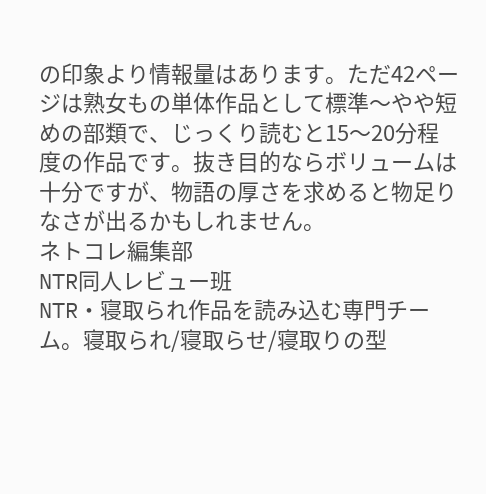の印象より情報量はあります。ただ42ページは熟女もの単体作品として標準〜やや短めの部類で、じっくり読むと15〜20分程度の作品です。抜き目的ならボリュームは十分ですが、物語の厚さを求めると物足りなさが出るかもしれません。
ネトコレ編集部
NTR同人レビュー班
NTR・寝取られ作品を読み込む専門チーム。寝取られ/寝取らせ/寝取りの型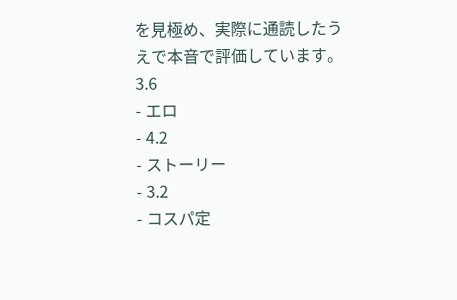を見極め、実際に通読したうえで本音で評価しています。
3.6
- エロ
- 4.2
- ストーリー
- 3.2
- コスパ定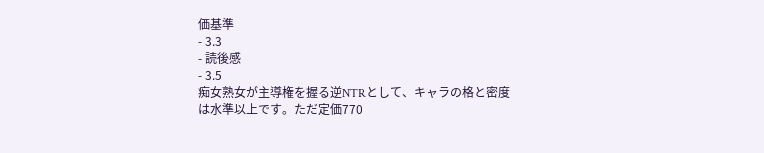価基準
- 3.3
- 読後感
- 3.5
痴女熟女が主導権を握る逆NTRとして、キャラの格と密度は水準以上です。ただ定価770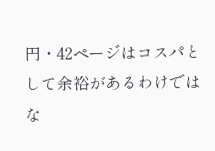円・42ページはコスパとして余裕があるわけではな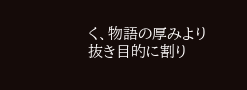く、物語の厚みより抜き目的に割り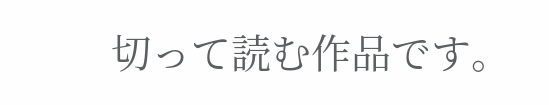切って読む作品です。